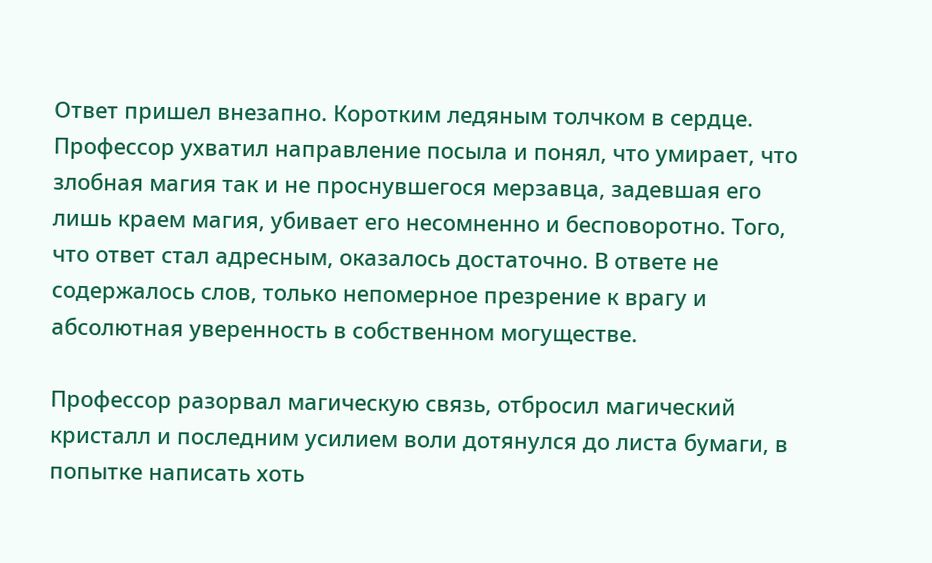Ответ пришел внезапно. Коротким ледяным толчком в сердце. Профессор ухватил направление посыла и понял, что умирает, что злобная магия так и не проснувшегося мерзавца, задевшая его лишь краем магия, убивает его несомненно и бесповоротно. Того, что ответ стал адресным, оказалось достаточно. В ответе не содержалось слов, только непомерное презрение к врагу и абсолютная уверенность в собственном могуществе.

Профессор разорвал магическую связь, отбросил магический кристалл и последним усилием воли дотянулся до листа бумаги, в попытке написать хоть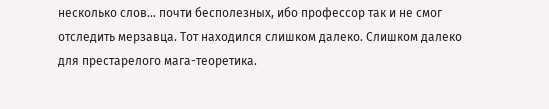несколько слов… почти бесполезных, ибо профессор так и не смог отследить мерзавца. Тот находился слишком далеко. Слишком далеко для престарелого мага-теоретика.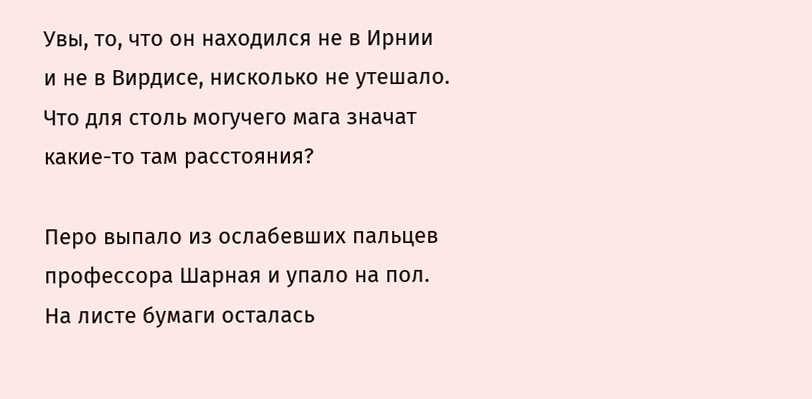Увы, то, что он находился не в Ирнии и не в Вирдисе, нисколько не утешало. Что для столь могучего мага значат какие-то там расстояния?

Перо выпало из ослабевших пальцев профессора Шарная и упало на пол. На листе бумаги осталась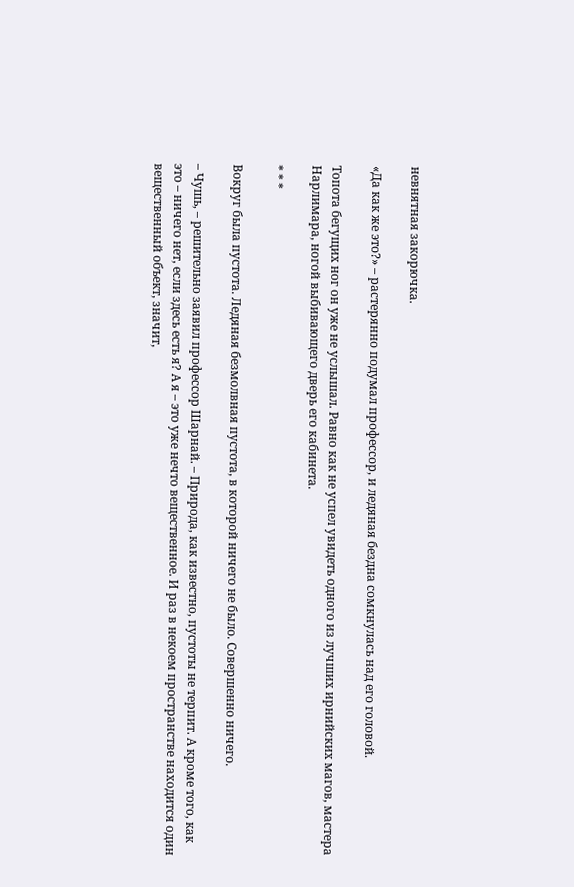невнятная закорючка.

«Да как же это?» – растерянно подумал профессор, и ледяная бездна сомкнулась над его головой.

Топота бегущих ног он уже не услышал. Равно как не успел увидеть одного из лучших ирнийских магов, мастера Нарлимара, ногой выбивающего дверь его кабинета.

* * *

Вокруг была пустота. Ледяная безмолвная пустота, в которой ничего не было. Совершенно ничего.

– Чушь, – решительно заявил профессор Шарнай. – Природа, как известно, пустоты не терпит. А кроме того, как это – ничего нет, если здесь есть я? А я – это уже нечто вещественное. И раз в некоем пространстве находится один вещественный объект, значит,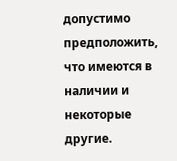допустимо предположить, что имеются в наличии и некоторые другие.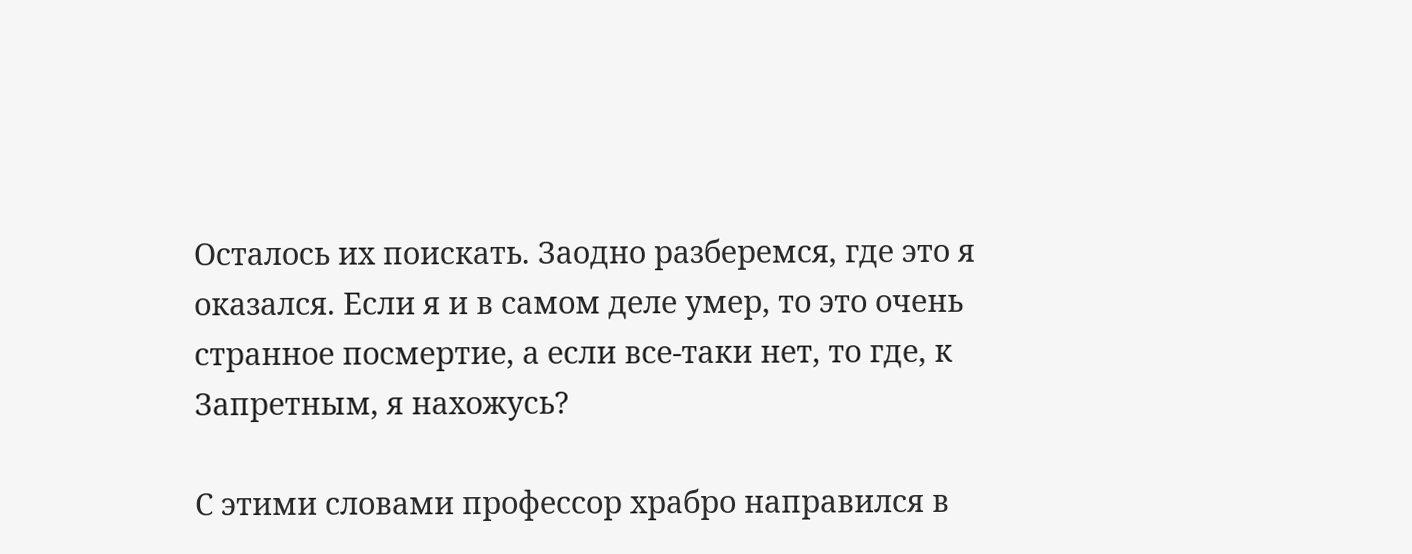Осталось их поискать. Заодно разберемся, где это я оказался. Если я и в самом деле умер, то это очень странное посмертие, а если все-таки нет, то где, к Запретным, я нахожусь?

С этими словами профессор храбро направился в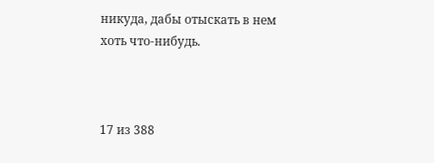никуда, дабы отыскать в нем хоть что-нибудь.



17 из 388